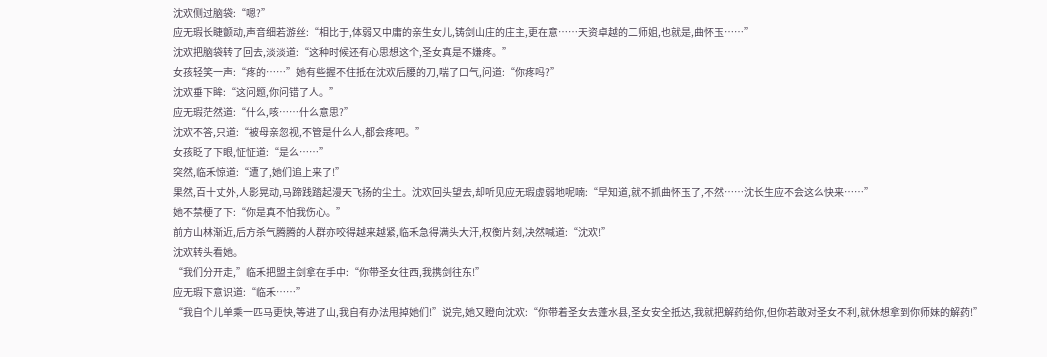沈欢侧过脑袋:“嗯?”
应无瑕长睫颤动,声音细若游丝:“相比于,体弱又中庸的亲生女儿,铸剑山庄的庄主,更在意……天资卓越的二师姐,也就是,曲怀玉……”
沈欢把脑袋转了回去,淡淡道:“这种时候还有心思想这个,圣女真是不嫌疼。”
女孩轻笑一声:“疼的……”她有些握不住抵在沈欢后腰的刀,喘了口气,问道:“你疼吗?”
沈欢垂下眸:“这问题,你问错了人。”
应无瑕茫然道:“什么,咳……什么意思?”
沈欢不答,只道:“被母亲忽视,不管是什么人,都会疼吧。”
女孩眨了下眼,怔怔道:“是么……”
突然,临禾惊道:“遭了,她们追上来了!”
果然,百十丈外,人影晃动,马蹄践踏起漫天飞扬的尘土。沈欢回头望去,却听见应无瑕虚弱地呢喃:“早知道,就不抓曲怀玉了,不然……沈长生应不会这么快来……”
她不禁梗了下:“你是真不怕我伤心。”
前方山林渐近,后方杀气腾腾的人群亦咬得越来越紧,临禾急得满头大汗,权衡片刻,决然喊道:“沈欢!”
沈欢转头看她。
“我们分开走,”临禾把盟主剑拿在手中:“你带圣女往西,我携剑往东!”
应无瑕下意识道:“临禾……”
“我自个儿单乘一匹马更快,等进了山,我自有办法甩掉她们!”说完,她又瞪向沈欢:“你带着圣女去蓬水县,圣女安全抵达,我就把解药给你,但你若敢对圣女不利,就休想拿到你师妹的解药!”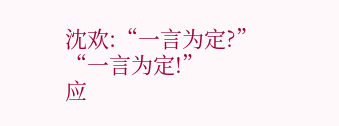沈欢:“一言为定?”
“一言为定!”
应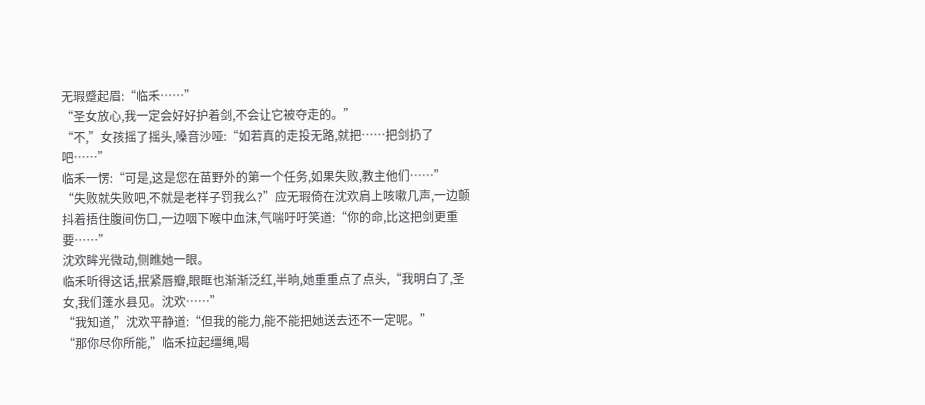无瑕蹙起眉:“临禾……”
“圣女放心,我一定会好好护着剑,不会让它被夺走的。”
“不,”女孩摇了摇头,嗓音沙哑:“如若真的走投无路,就把……把剑扔了吧……”
临禾一愣:“可是,这是您在苗野外的第一个任务,如果失败,教主他们……”
“失败就失败吧,不就是老样子罚我么?”应无瑕倚在沈欢肩上咳嗽几声,一边颤抖着捂住腹间伤口,一边咽下喉中血沫,气喘吁吁笑道:“你的命,比这把剑更重要……”
沈欢眸光微动,侧瞧她一眼。
临禾听得这话,抿紧唇瓣,眼眶也渐渐泛红,半晌,她重重点了点头,“我明白了,圣女,我们蓬水县见。沈欢……”
“我知道,”沈欢平静道:“但我的能力,能不能把她送去还不一定呢。”
“那你尽你所能,”临禾拉起缰绳,喝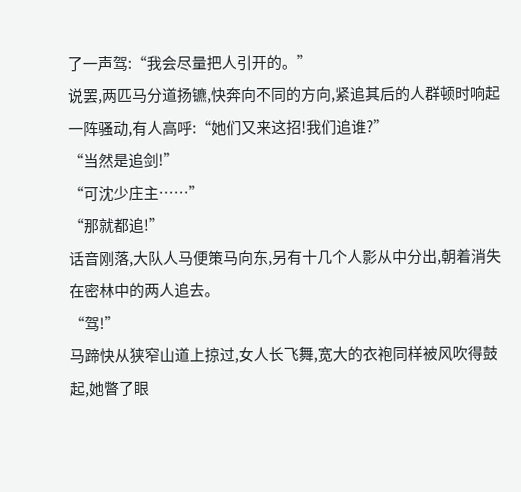了一声驾:“我会尽量把人引开的。”
说罢,两匹马分道扬镳,快奔向不同的方向,紧追其后的人群顿时响起一阵骚动,有人高呼:“她们又来这招!我们追谁?”
“当然是追剑!”
“可沈少庄主……”
“那就都追!”
话音刚落,大队人马便策马向东,另有十几个人影从中分出,朝着消失在密林中的两人追去。
“驾!”
马蹄快从狭窄山道上掠过,女人长飞舞,宽大的衣袍同样被风吹得鼓起,她瞥了眼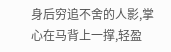身后穷追不舍的人影,掌心在马背上一撑,轻盈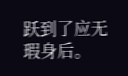跃到了应无瑕身后。